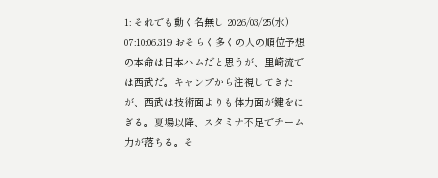1: それでも動く名無し 2026/03/25(水) 07:10:06.319 おそらく多くの人の順位予想の本命は日本ハムだと思うが、里崎流では西武だ。キャンプから注視してきたが、西武は技術面よりも体力面が鍵をにぎる。夏場以降、スタミナ不足でチーム力が落ちる。そ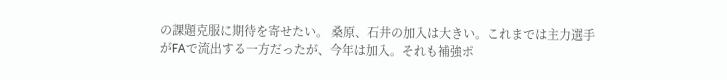の課題克服に期待を寄せたい。 桑原、石井の加入は大きい。これまでは主力選手がFAで流出する一方だったが、今年は加入。それも補強ポ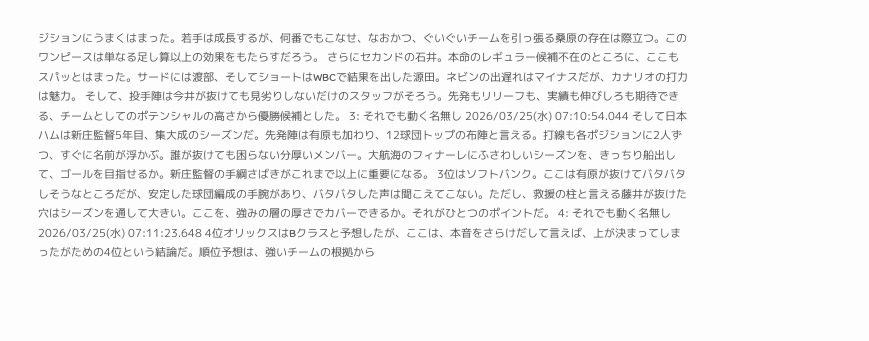ジションにうまくはまった。若手は成長するが、何番でもこなせ、なおかつ、ぐいぐいチームを引っ張る桑原の存在は際立つ。このワンピースは単なる足し算以上の効果をもたらすだろう。 さらにセカンドの石井。本命のレギュラー候補不在のところに、ここもスパッとはまった。サードには渡部、そしてショートはWBCで結果を出した源田。ネビンの出遅れはマイナスだが、カナリオの打力は魅力。 そして、投手陣は今井が抜けても見劣りしないだけのスタッフがそろう。先発もリリーフも、実績も伸びしろも期待できる、チームとしてのポテンシャルの高さから優勝候補とした。 3: それでも動く名無し 2026/03/25(水) 07:10:54.044 そして日本ハムは新庄監督5年目、集大成のシーズンだ。先発陣は有原も加わり、12球団トップの布陣と言える。打線も各ポジションに2人ずつ、すぐに名前が浮かぶ。誰が抜けても困らない分厚いメンバー。大航海のフィナーレにふさわしいシーズンを、きっちり船出して、ゴールを目指せるか。新庄監督の手綱さばきがこれまで以上に重要になる。 3位はソフトバンク。ここは有原が抜けてバタバタしそうなところだが、安定した球団編成の手腕があり、バタバタした声は聞こえてこない。ただし、救援の柱と言える藤井が抜けた穴はシーズンを通して大きい。ここを、強みの層の厚さでカバーできるか。それがひとつのポイントだ。 4: それでも動く名無し 2026/03/25(水) 07:11:23.648 4位オリックスはBクラスと予想したが、ここは、本音をさらけだして言えば、上が決まってしまったがための4位という結論だ。順位予想は、強いチームの根拠から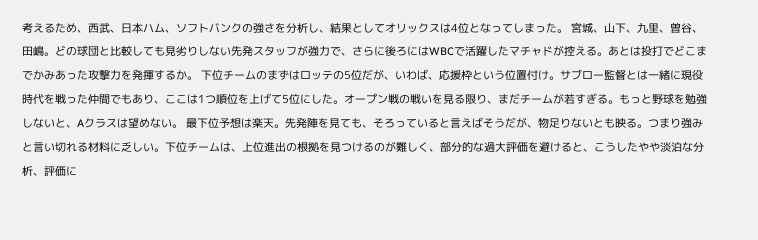考えるため、西武、日本ハム、ソフトバンクの強さを分析し、結果としてオリックスは4位となってしまった。 宮城、山下、九里、曽谷、田嶋。どの球団と比較しても見劣りしない先発スタッフが強力で、さらに後ろにはWBCで活躍したマチャドが控える。あとは投打でどこまでかみあった攻撃力を発揮するか。 下位チームのまずはロッテの5位だが、いわば、応援枠という位置付け。サブロー監督とは一緒に現役時代を戦った仲間でもあり、ここは1つ順位を上げて5位にした。オープン戦の戦いを見る限り、まだチームが若すぎる。もっと野球を勉強しないと、Aクラスは望めない。 最下位予想は楽天。先発陣を見ても、そろっていると言えばそうだが、物足りないとも映る。つまり強みと言い切れる材料に乏しい。下位チームは、上位進出の根拠を見つけるのが難しく、部分的な過大評価を避けると、こうしたやや淡泊な分析、評価に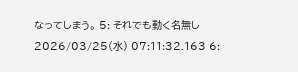なってしまう。 5: それでも動く名無し 2026/03/25(水) 07:11:32.163 6: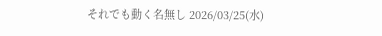それでも動く名無し 2026/03/25(水)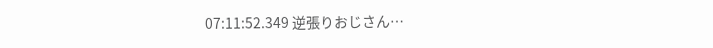07:11:52.349 逆張りおじさん…